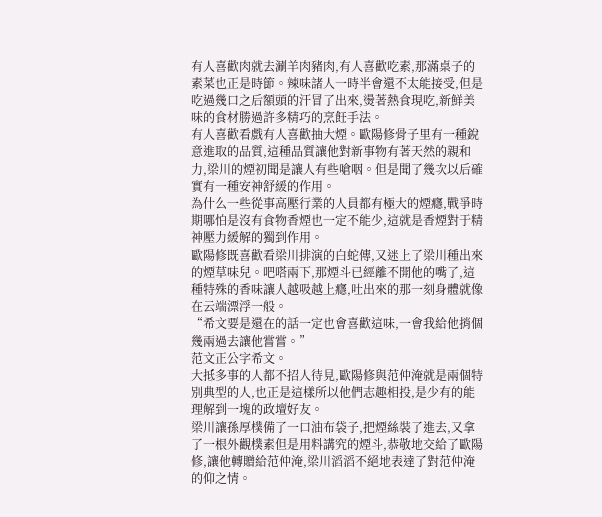有人喜歡肉就去涮羊肉豬肉,有人喜歡吃素,那滿桌子的素菜也正是時節。辣味諸人一時半會還不太能接受,但是吃過幾口之后額頭的汗冒了出來,燙著熱食現吃,新鮮美味的食材勝過許多精巧的烹飪手法。
有人喜歡看戲有人喜歡抽大煙。歐陽修骨子里有一種銳意進取的品質,這種品質讓他對新事物有著天然的親和力,梁川的煙初聞是讓人有些嗆咽。但是聞了幾次以后確實有一種安神舒緩的作用。
為什么一些從事高壓行業的人員都有極大的煙癮,戰爭時期哪怕是沒有食物香煙也一定不能少,這就是香煙對于精神壓力緩解的獨到作用。
歐陽修既喜歡看梁川排演的白蛇傳,又迷上了梁川種出來的煙草味兒。吧嗒兩下,那煙斗已經離不開他的嘴了,這種特殊的香味讓人越吸越上癮,吐出來的那一刻身體就像在云端漂浮一般。
“希文要是還在的話一定也會喜歡這味,一會我給他捎個幾兩過去讓他嘗嘗。”
范文正公字希文。
大抵多事的人都不招人待見,歐陽修與范仲淹就是兩個特別典型的人,也正是這樣所以他們志趣相投,是少有的能理解到一塊的政壇好友。
梁川讓孫厚樸備了一口油布袋子,把煙絲裝了進去,又拿了一根外觀樸素但是用料講究的煙斗,恭敬地交給了歐陽修,讓他轉贈給范仲淹,梁川滔滔不絕地表達了對范仲淹的仰之情。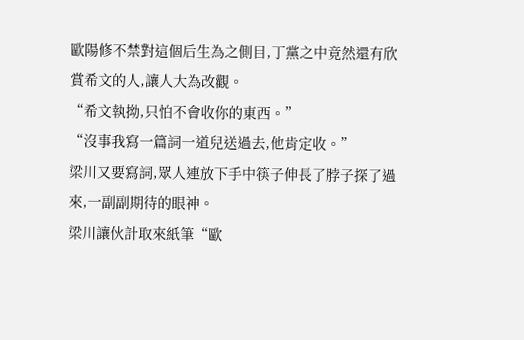歐陽修不禁對這個后生為之側目,丁黨之中竟然還有欣賞希文的人,讓人大為改觀。
“希文執拗,只怕不會收你的東西。”
“沒事我寫一篇詞一道兒送過去,他肯定收。”
梁川又要寫詞,眾人連放下手中筷子伸長了脖子探了過來,一副副期待的眼神。
梁川讓伙計取來紙筆“歐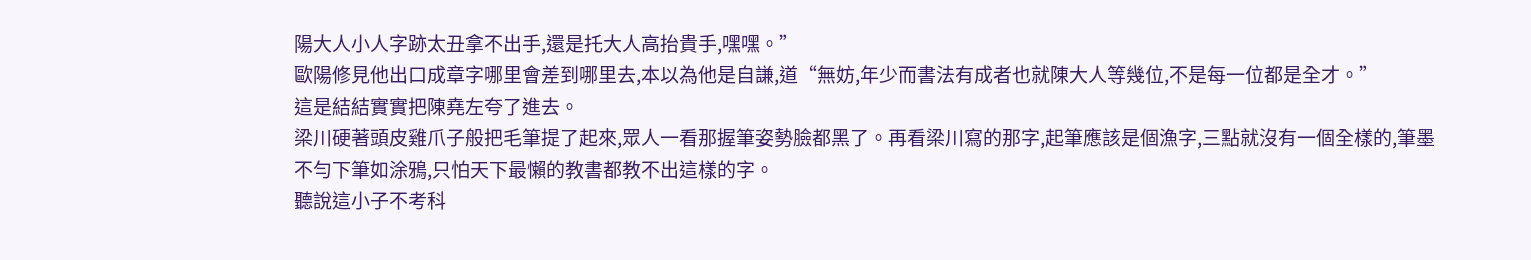陽大人小人字跡太丑拿不出手,還是托大人高抬貴手,嘿嘿。”
歐陽修見他出口成章字哪里會差到哪里去,本以為他是自謙,道“無妨,年少而書法有成者也就陳大人等幾位,不是每一位都是全才。”
這是結結實實把陳堯左夸了進去。
梁川硬著頭皮雞爪子般把毛筆提了起來,眾人一看那握筆姿勢臉都黑了。再看梁川寫的那字,起筆應該是個漁字,三點就沒有一個全樣的,筆墨不勻下筆如涂鴉,只怕天下最懶的教書都教不出這樣的字。
聽說這小子不考科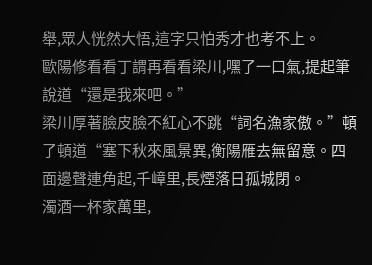舉,眾人恍然大悟,這字只怕秀才也考不上。
歐陽修看看丁謂再看看梁川,嘿了一口氣,提起筆說道“還是我來吧。”
梁川厚著臉皮臉不紅心不跳“詞名漁家傲。”頓了頓道“塞下秋來風景異,衡陽雁去無留意。四面邊聲連角起,千嶂里,長煙落日孤城閉。
濁酒一杯家萬里,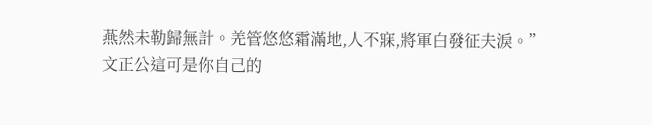燕然未勒歸無計。羌管悠悠霜滿地,人不寐,將軍白發征夫淚。”
文正公這可是你自己的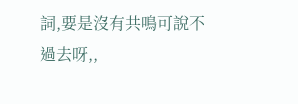詞,要是沒有共鳴可說不過去呀,,